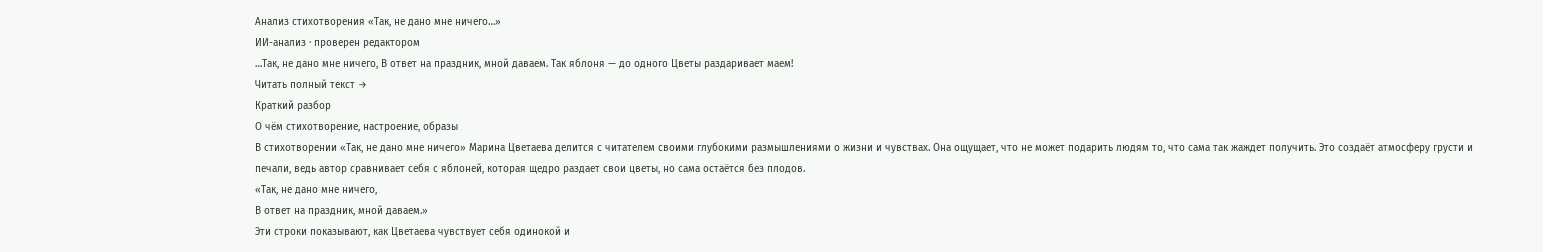Анализ стихотворения «Так, не дано мне ничего…»
ИИ-анализ · проверен редактором
…Так, не дано мне ничего, В ответ на праздник, мной даваем. Так яблоня — до одного Цветы раздаривает маем!
Читать полный текст →
Краткий разбор
О чём стихотворение, настроение, образы
В стихотворении «Так, не дано мне ничего» Марина Цветаева делится с читателем своими глубокими размышлениями о жизни и чувствах. Она ощущает, что не может подарить людям то, что сама так жаждет получить. Это создаёт атмосферу грусти и печали, ведь автор сравнивает себя с яблоней, которая щедро раздает свои цветы, но сама остаётся без плодов.
«Так, не дано мне ничего,
В ответ на праздник, мной даваем.»
Эти строки показывают, как Цветаева чувствует себя одинокой и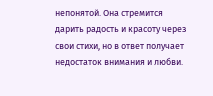непонятой. Она стремится дарить радость и красоту через свои стихи, но в ответ получает недостаток внимания и любви.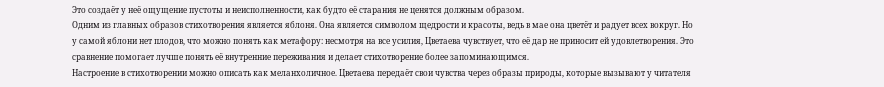Это создаёт у неё ощущение пустоты и неисполненности, как будто её старания не ценятся должным образом.
Одним из главных образов стихотворения является яблоня. Она является символом щедрости и красоты, ведь в мае она цветёт и радует всех вокруг. Но у самой яблони нет плодов, что можно понять как метафору: несмотря на все усилия, Цветаева чувствует, что её дар не приносит ей удовлетворения. Это сравнение помогает лучше понять её внутренние переживания и делает стихотворение более запоминающимся.
Настроение в стихотворении можно описать как меланхоличное. Цветаева передаёт свои чувства через образы природы, которые вызывают у читателя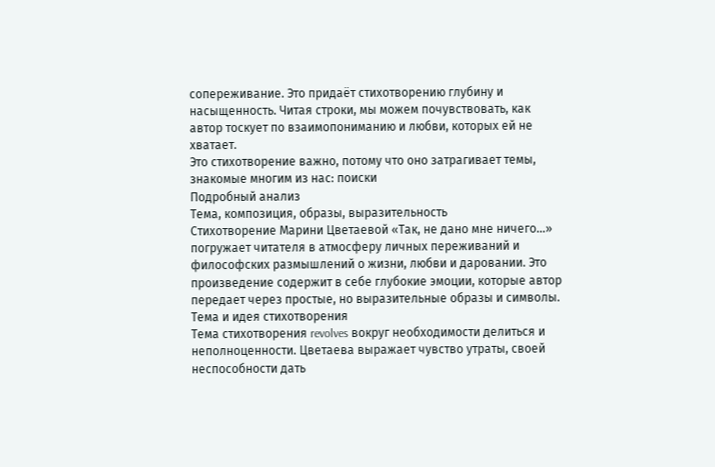сопереживание. Это придаёт стихотворению глубину и насыщенность. Читая строки, мы можем почувствовать, как автор тоскует по взаимопониманию и любви, которых ей не хватает.
Это стихотворение важно, потому что оно затрагивает темы, знакомые многим из нас: поиски
Подробный анализ
Тема, композиция, образы, выразительность
Стихотворение Марини Цветаевой «Так, не дано мне ничего…» погружает читателя в атмосферу личных переживаний и философских размышлений о жизни, любви и даровании. Это произведение содержит в себе глубокие эмоции, которые автор передает через простые, но выразительные образы и символы.
Тема и идея стихотворения
Тема стихотворения revolves вокруг необходимости делиться и неполноценности. Цветаева выражает чувство утраты, своей неспособности дать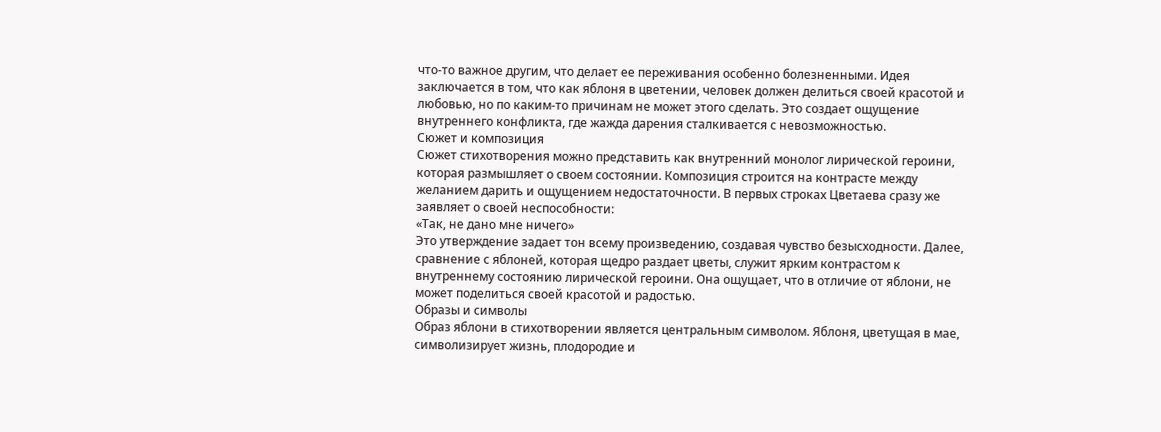что-то важное другим, что делает ее переживания особенно болезненными. Идея заключается в том, что как яблоня в цветении, человек должен делиться своей красотой и любовью, но по каким-то причинам не может этого сделать. Это создает ощущение внутреннего конфликта, где жажда дарения сталкивается с невозможностью.
Сюжет и композиция
Сюжет стихотворения можно представить как внутренний монолог лирической героини, которая размышляет о своем состоянии. Композиция строится на контрасте между желанием дарить и ощущением недостаточности. В первых строках Цветаева сразу же заявляет о своей неспособности:
«Так, не дано мне ничего»
Это утверждение задает тон всему произведению, создавая чувство безысходности. Далее, сравнение с яблоней, которая щедро раздает цветы, служит ярким контрастом к внутреннему состоянию лирической героини. Она ощущает, что в отличие от яблони, не может поделиться своей красотой и радостью.
Образы и символы
Образ яблони в стихотворении является центральным символом. Яблоня, цветущая в мае, символизирует жизнь, плодородие и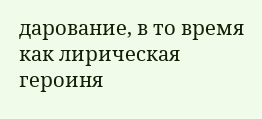дарование, в то время как лирическая героиня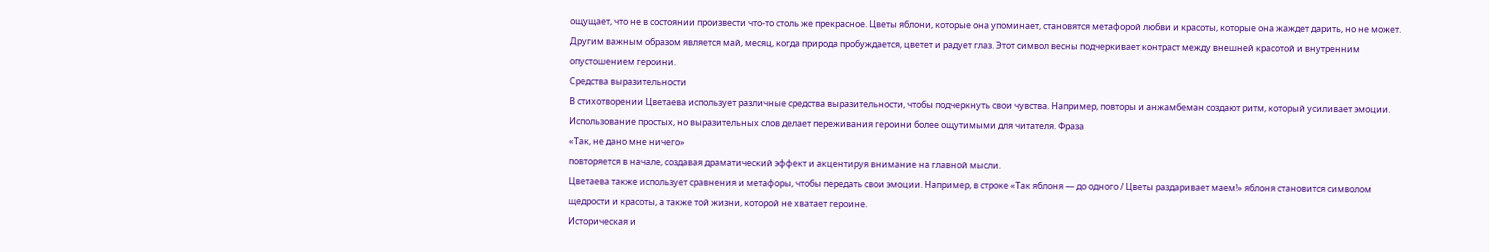ощущает, что не в состоянии произвести что-то столь же прекрасное. Цветы яблони, которые она упоминает, становятся метафорой любви и красоты, которые она жаждет дарить, но не может.
Другим важным образом является май, месяц, когда природа пробуждается, цветет и радует глаз. Этот символ весны подчеркивает контраст между внешней красотой и внутренним опустошением героини.
Средства выразительности
В стихотворении Цветаева использует различные средства выразительности, чтобы подчеркнуть свои чувства. Например, повторы и анжамбеман создают ритм, который усиливает эмоции. Использование простых, но выразительных слов делает переживания героини более ощутимыми для читателя. Фраза
«Так, не дано мне ничего»
повторяется в начале, создавая драматический эффект и акцентируя внимание на главной мысли.
Цветаева также использует сравнения и метафоры, чтобы передать свои эмоции. Например, в строке «Так яблоня — до одного / Цветы раздаривает маем!» яблоня становится символом щедрости и красоты, а также той жизни, которой не хватает героине.
Историческая и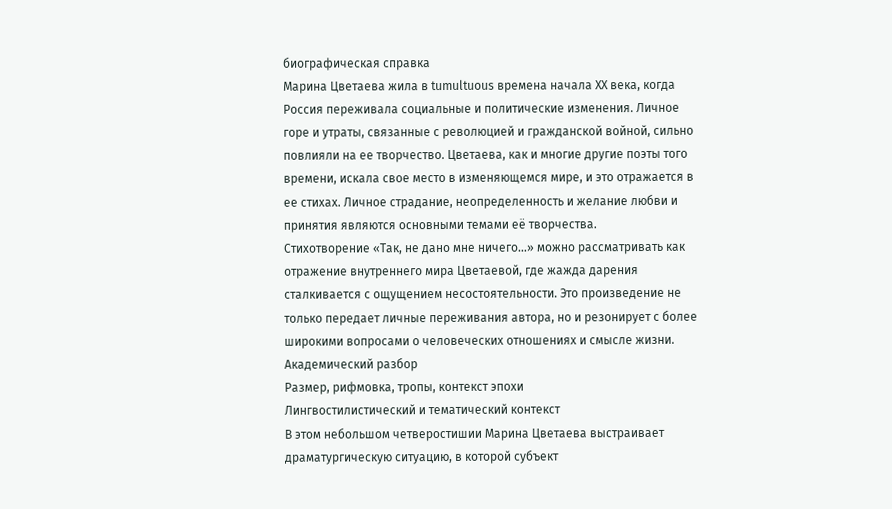биографическая справка
Марина Цветаева жила в tumultuous времена начала XX века, когда Россия переживала социальные и политические изменения. Личное горе и утраты, связанные с революцией и гражданской войной, сильно повлияли на ее творчество. Цветаева, как и многие другие поэты того времени, искала свое место в изменяющемся мире, и это отражается в ее стихах. Личное страдание, неопределенность и желание любви и принятия являются основными темами её творчества.
Стихотворение «Так, не дано мне ничего…» можно рассматривать как отражение внутреннего мира Цветаевой, где жажда дарения сталкивается с ощущением несостоятельности. Это произведение не только передает личные переживания автора, но и резонирует с более широкими вопросами о человеческих отношениях и смысле жизни.
Академический разбор
Размер, рифмовка, тропы, контекст эпохи
Лингвостилистический и тематический контекст
В этом небольшом четверостишии Марина Цветаева выстраивает драматургическую ситуацию, в которой субъект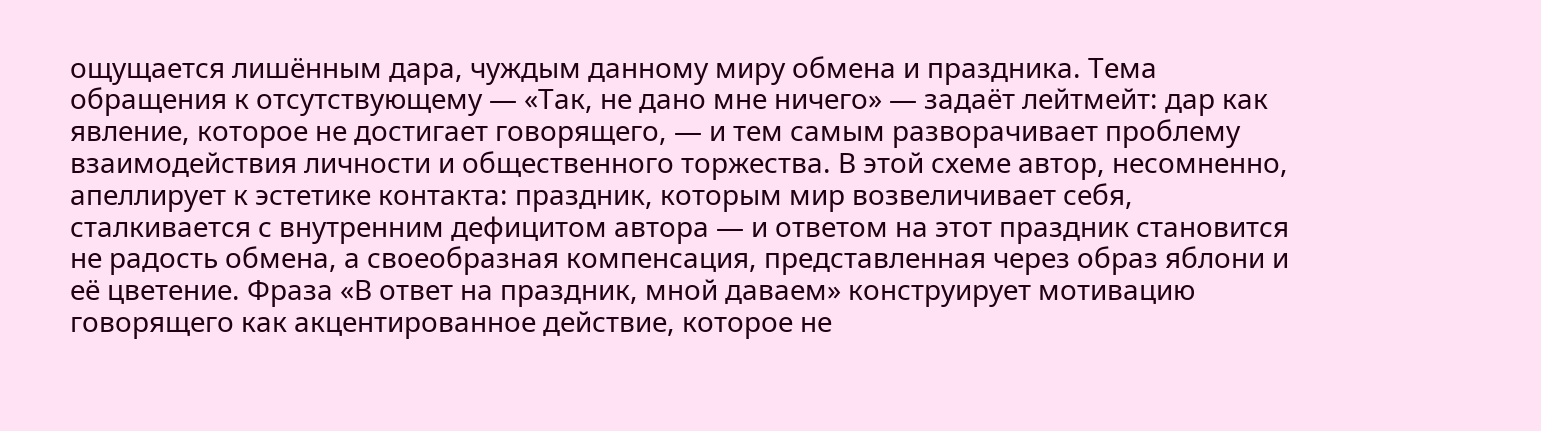ощущается лишённым дара, чуждым данному миру обмена и праздника. Тема обращения к отсутствующему — «Так, не дано мне ничего» — задаёт лейтмейт: дар как явление, которое не достигает говорящего, — и тем самым разворачивает проблему взаимодействия личности и общественного торжества. В этой схеме автор, несомненно, апеллирует к эстетике контакта: праздник, которым мир возвеличивает себя, сталкивается с внутренним дефицитом автора — и ответом на этот праздник становится не радость обмена, а своеобразная компенсация, представленная через образ яблони и её цветение. Фраза «В ответ на праздник, мной даваем» конструирует мотивацию говорящего как акцентированное действие, которое не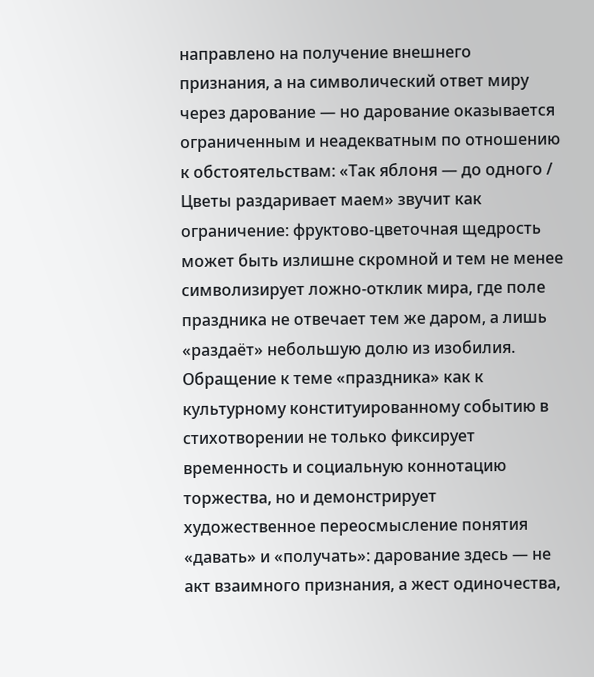направлено на получение внешнего признания, а на символический ответ миру через дарование — но дарование оказывается ограниченным и неадекватным по отношению к обстоятельствам: «Так яблоня — до одного / Цветы раздаривает маем» звучит как ограничение: фруктово-цветочная щедрость может быть излишне скромной и тем не менее символизирует ложно-отклик мира, где поле праздника не отвечает тем же даром, а лишь «раздаёт» небольшую долю из изобилия.
Обращение к теме «праздника» как к культурному конституированному событию в стихотворении не только фиксирует временность и социальную коннотацию торжества, но и демонстрирует художественное переосмысление понятия «давать» и «получать»: дарование здесь — не акт взаимного признания, а жест одиночества,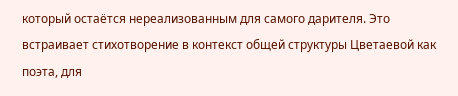который остаётся нереализованным для самого дарителя. Это встраивает стихотворение в контекст общей структуры Цветаевой как поэта, для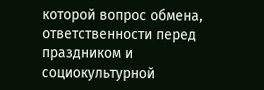которой вопрос обмена, ответственности перед праздником и социокультурной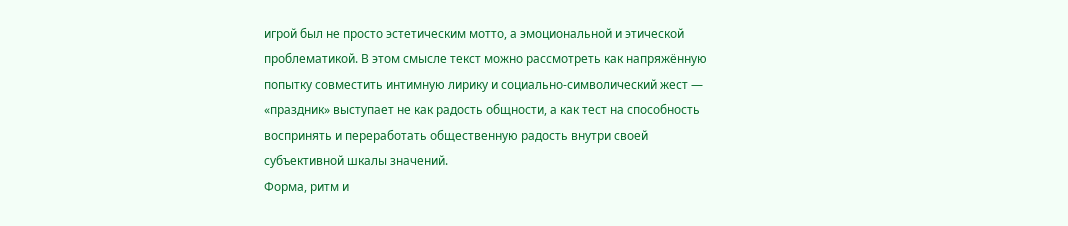игрой был не просто эстетическим мотто, а эмоциональной и этической проблематикой. В этом смысле текст можно рассмотреть как напряжённую попытку совместить интимную лирику и социально-символический жест — «праздник» выступает не как радость общности, а как тест на способность воспринять и переработать общественную радость внутри своей субъективной шкалы значений.
Форма, ритм и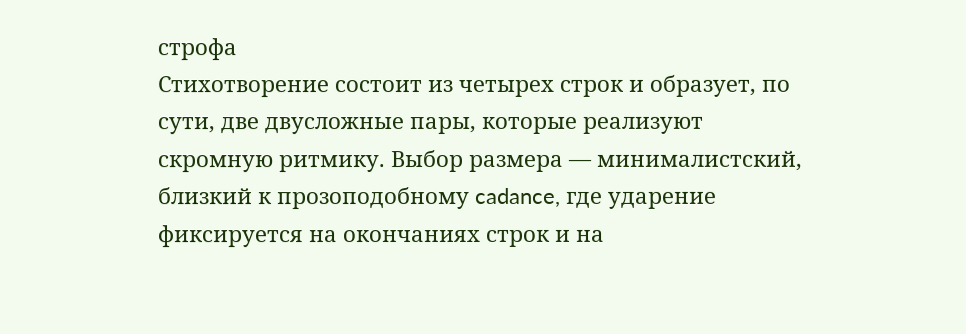строфа
Стихотворение состоит из четырех строк и образует, по сути, две двусложные пары, которые реализуют скромную ритмику. Выбор размера — минималистский, близкий к прозоподобному cadance, где ударение фиксируется на окончаниях строк и на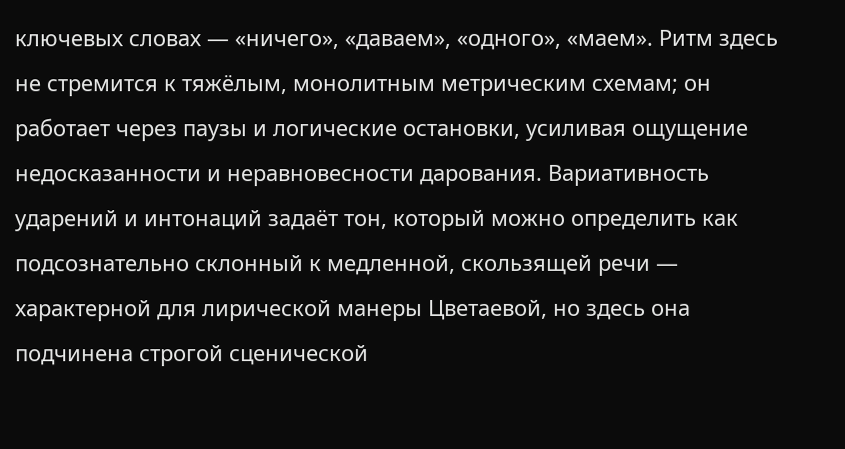ключевых словах — «ничего», «даваем», «одного», «маем». Ритм здесь не стремится к тяжёлым, монолитным метрическим схемам; он работает через паузы и логические остановки, усиливая ощущение недосказанности и неравновесности дарования. Вариативность ударений и интонаций задаёт тон, который можно определить как подсознательно склонный к медленной, скользящей речи — характерной для лирической манеры Цветаевой, но здесь она подчинена строгой сценической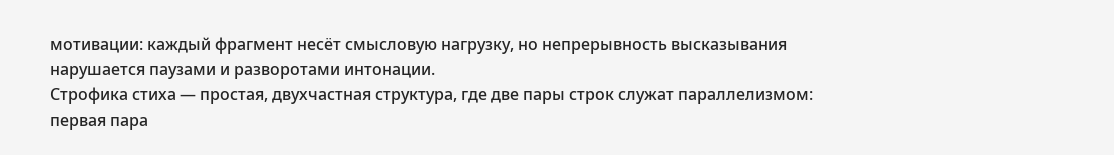мотивации: каждый фрагмент несёт смысловую нагрузку, но непрерывность высказывания нарушается паузами и разворотами интонации.
Строфика стиха — простая, двухчастная структура, где две пары строк служат параллелизмом: первая пара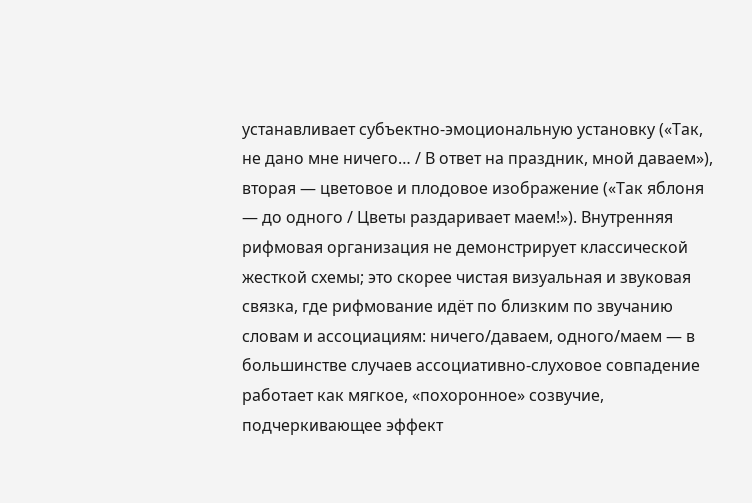устанавливает субъектно-эмоциональную установку («Так, не дано мне ничего… / В ответ на праздник, мной даваем»), вторая — цветовое и плодовое изображение («Так яблоня — до одного / Цветы раздаривает маем!»). Внутренняя рифмовая организация не демонстрирует классической жесткой схемы; это скорее чистая визуальная и звуковая связка, где рифмование идёт по близким по звучанию словам и ассоциациям: ничего/даваем, одного/маем — в большинстве случаев ассоциативно-слуховое совпадение работает как мягкое, «похоронное» созвучие, подчеркивающее эффект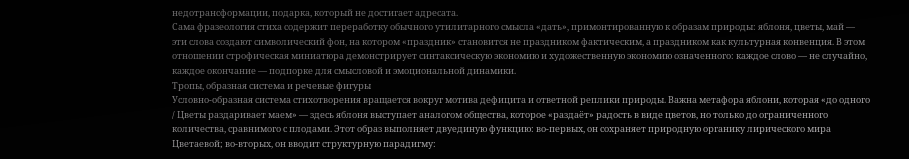недотрансформации, подарка, который не достигает адресата.
Сама фразеология стиха содержит переработку обычного утилитарного смысла «дать», примонтированную к образам природы: яблоня, цветы, май — эти слова создают символический фон, на котором «праздник» становится не праздником фактическим, а праздником как культурная конвенция. В этом отношении строфическая миниатюра демонстрирует синтаксическую экономию и художественную экономию означенного: каждое слово — не случайно, каждое окончание — подпорке для смысловой и эмоциональной динамики.
Тропы, образная система и речевые фигуры
Условно-образная система стихотворения вращается вокруг мотива дефицита и ответной реплики природы. Важна метафора яблони, которая «до одного / Цветы раздаривает маем» — здесь яблоня выступает аналогом общества, которое «раздаёт» радость в виде цветов, но только до ограниченного количества, сравнимого с плодами. Этот образ выполняет двуединую функцию: во-первых, он сохраняет природную органику лирического мира Цветаевой; во-вторых, он вводит структурную парадигму: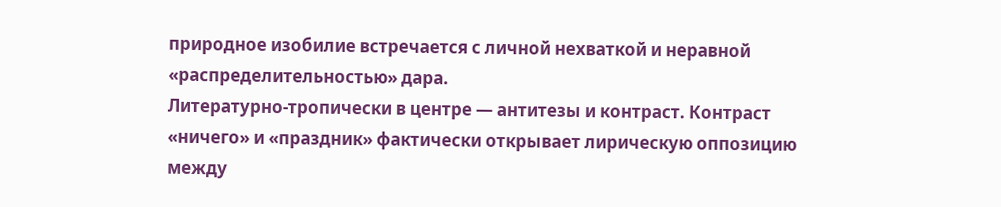природное изобилие встречается с личной нехваткой и неравной «распределительностью» дара.
Литературно-тропически в центре — антитезы и контраст. Контраст «ничего» и «праздник» фактически открывает лирическую оппозицию между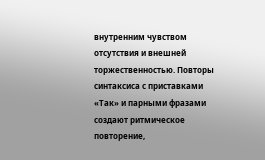внутренним чувством отсутствия и внешней торжественностью. Повторы синтаксиса с приставками «Так» и парными фразами создают ритмическое повторение,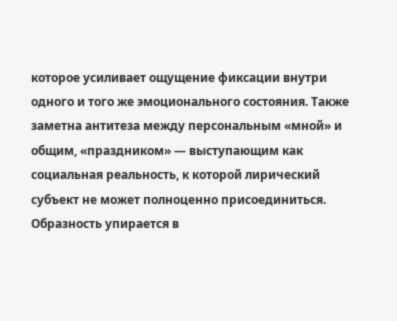которое усиливает ощущение фиксации внутри одного и того же эмоционального состояния. Также заметна антитеза между персональным «мной» и общим, «праздником» — выступающим как социальная реальность, к которой лирический субъект не может полноценно присоединиться.
Образность упирается в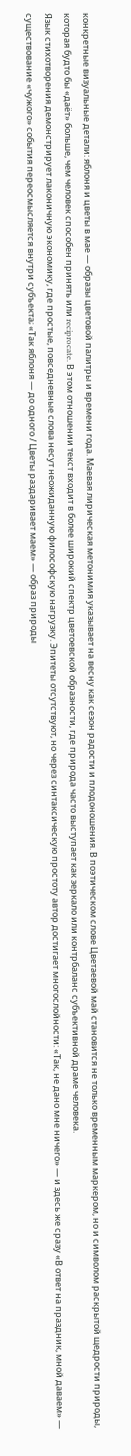конкретные визуальные детали: яблоня и цветы в мае — образы цветовой палитры и времени года. Маевая лирическая метонимия указывает на весну как сезон радости и плодоношения. В поэтическом слове Цветаевой май становится не только временным маркером, но и символом раскрытой щедрости природы, которая будто бы «даёт» больше, чем человек способен принять или reciprocate. В этом отношении текст входит в более широкий спектр цветоевской образности, где природа часто выступает как зеркало или контрбаланс субъективной драме человека.
Язык стихотворения демонстрирует лаконичную экономику, где простые, повседневные слова несут неожиданную философскую нагрузку. Эпитеты отсутствуют, но через синтаксическую простоту автор достигает многослойности: «Так, не дано мне ничего» — и здесь же сразу «В ответ на праздник, мной даваем» — существование «чужого» события переосмысляется внутри субъекта; «Так яблоня — до одного / Цветы раздаривает маем» — образ природы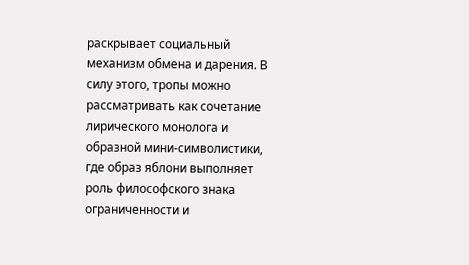раскрывает социальный механизм обмена и дарения. В силу этого, тропы можно рассматривать как сочетание лирического монолога и образной мини-символистики, где образ яблони выполняет роль философского знака ограниченности и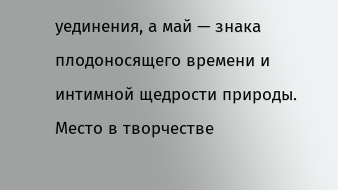уединения, а май — знака плодоносящего времени и интимной щедрости природы.
Место в творчестве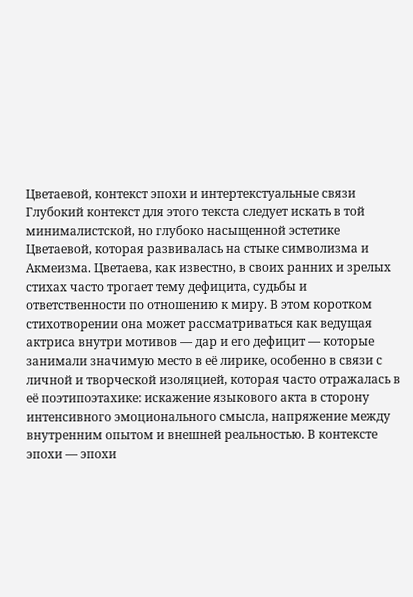Цветаевой, контекст эпохи и интертекстуальные связи
Глубокий контекст для этого текста следует искать в той минималистской, но глубоко насыщенной эстетике Цветаевой, которая развивалась на стыке символизма и Акмеизма. Цветаева, как известно, в своих ранних и зрелых стихах часто трогает тему дефицита, судьбы и ответственности по отношению к миру. В этом коротком стихотворении она может рассматриваться как ведущая актриса внутри мотивов — дар и его дефицит — которые занимали значимую место в её лирике, особенно в связи с личной и творческой изоляцией, которая часто отражалась в её поэтипоэтахике: искажение языкового акта в сторону интенсивного эмоционального смысла, напряжение между внутренним опытом и внешней реальностью. В контексте эпохи — эпохи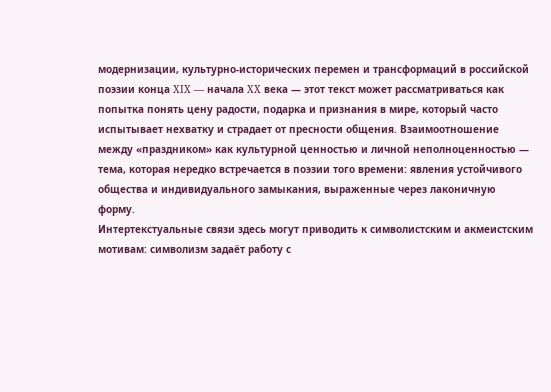модернизации, культурно-исторических перемен и трансформаций в российской поэзии конца XIX — начала XX века — этот текст может рассматриваться как попытка понять цену радости, подарка и признания в мире, который часто испытывает нехватку и страдает от пресности общения. Взаимоотношение между «праздником» как культурной ценностью и личной неполноценностью — тема, которая нередко встречается в поэзии того времени: явления устойчивого общества и индивидуального замыкания, выраженные через лаконичную форму.
Интертекстуальные связи здесь могут приводить к символистским и акмеистским мотивам: символизм задаёт работу с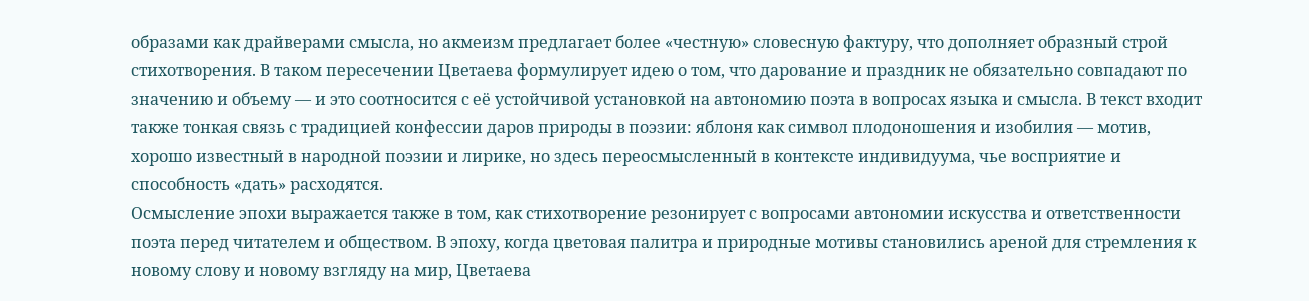образами как драйверами смысла, но акмеизм предлагает более «честную» словесную фактуру, что дополняет образный строй стихотворения. В таком пересечении Цветаева формулирует идею о том, что дарование и праздник не обязательно совпадают по значению и объему — и это соотносится с её устойчивой установкой на автономию поэта в вопросах языка и смысла. В текст входит также тонкая связь с традицией конфессии даров природы в поэзии: яблоня как символ плодоношения и изобилия — мотив, хорошо известный в народной поэзии и лирике, но здесь переосмысленный в контексте индивидуума, чье восприятие и способность «дать» расходятся.
Осмысление эпохи выражается также в том, как стихотворение резонирует с вопросами автономии искусства и ответственности поэта перед читателем и обществом. В эпоху, когда цветовая палитра и природные мотивы становились ареной для стремления к новому слову и новому взгляду на мир, Цветаева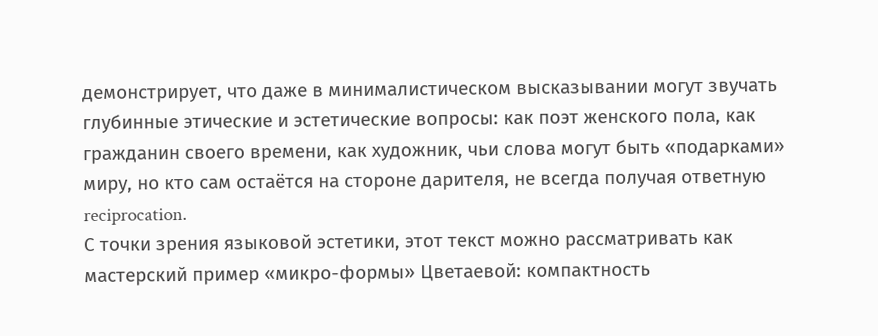демонстрирует, что даже в минималистическом высказывании могут звучать глубинные этические и эстетические вопросы: как поэт женского пола, как гражданин своего времени, как художник, чьи слова могут быть «подарками» миру, но кто сам остаётся на стороне дарителя, не всегда получая ответную reciprocation.
С точки зрения языковой эстетики, этот текст можно рассматривать как мастерский пример «микро-формы» Цветаевой: компактность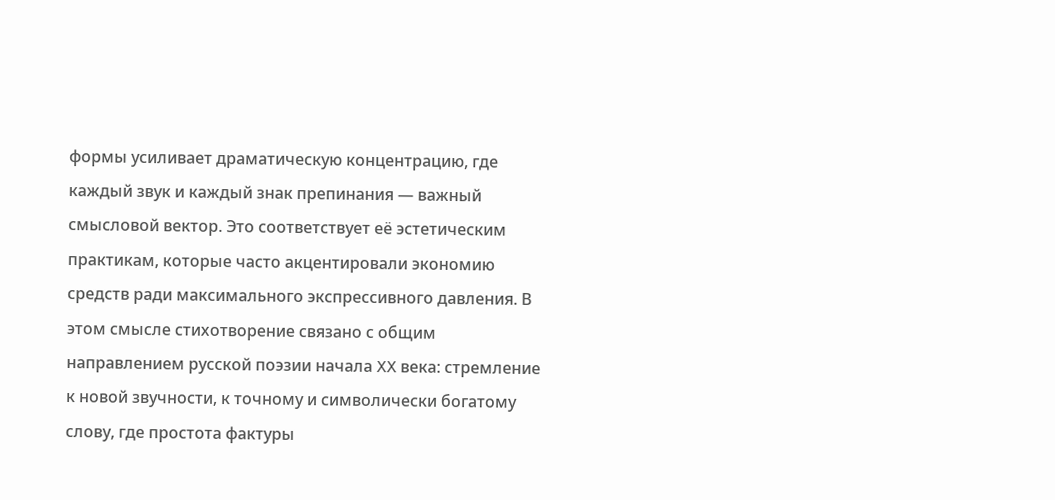формы усиливает драматическую концентрацию, где каждый звук и каждый знак препинания — важный смысловой вектор. Это соответствует её эстетическим практикам, которые часто акцентировали экономию средств ради максимального экспрессивного давления. В этом смысле стихотворение связано с общим направлением русской поэзии начала XX века: стремление к новой звучности, к точному и символически богатому слову, где простота фактуры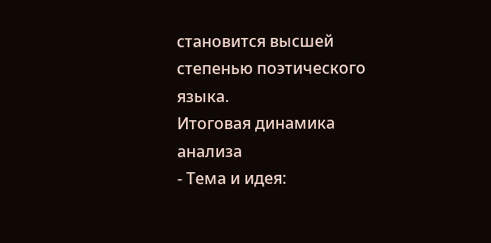становится высшей степенью поэтического языка.
Итоговая динамика анализа
- Тема и идея: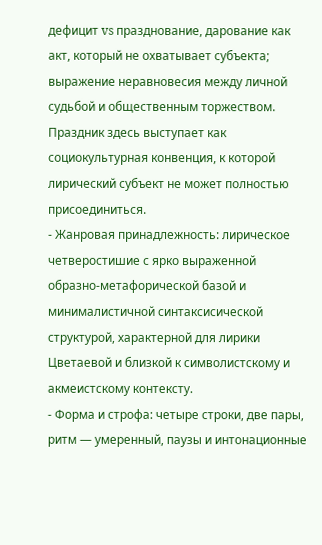дефицит vs празднование, дарование как акт, который не охватывает субъекта; выражение неравновесия между личной судьбой и общественным торжеством. Праздник здесь выступает как социокультурная конвенция, к которой лирический субъект не может полностью присоединиться.
- Жанровая принадлежность: лирическое четверостишие с ярко выраженной образно-метафорической базой и минималистичной синтаксисической структурой, характерной для лирики Цветаевой и близкой к символистскому и акмеистскому контексту.
- Форма и строфа: четыре строки, две пары, ритм — умеренный, паузы и интонационные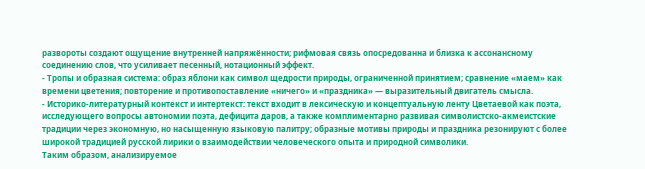развороты создают ощущение внутренней напряжённости; рифмовая связь опосредованна и близка к ассонансному соединению слов, что усиливает песенный, нотационный эффект.
- Тропы и образная система: образ яблони как символ щедрости природы, ограниченной принятием; сравнение «маем» как времени цветения; повторение и противопоставление «ничего» и «праздника» — выразительный двигатель смысла.
- Историко-литературный контекст и интертекст: текст входит в лексическую и концептуальную ленту Цветаевой как поэта, исследующего вопросы автономии поэта, дефицита даров, а также комплиментарно развивая символистско-акмеистские традиции через экономную, но насыщенную языковую палитру; образные мотивы природы и праздника резонируют с более широкой традицией русской лирики о взаимодействии человеческого опыта и природной символики.
Таким образом, анализируемое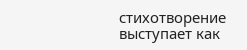стихотворение выступает как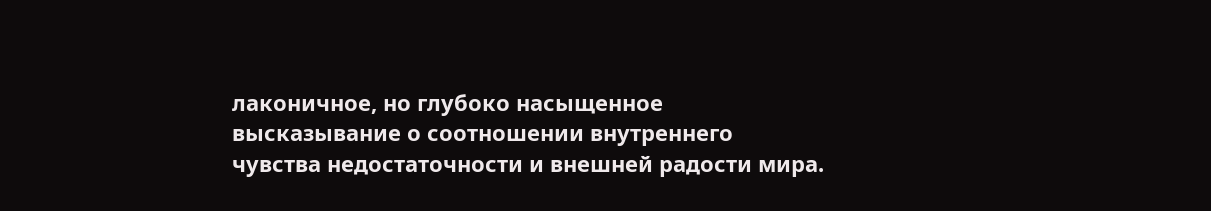лаконичное, но глубоко насыщенное высказывание о соотношении внутреннего чувства недостаточности и внешней радости мира.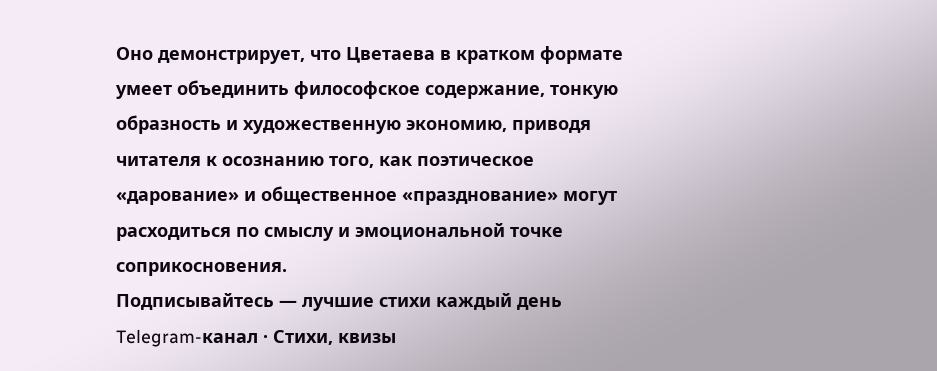Оно демонстрирует, что Цветаева в кратком формате умеет объединить философское содержание, тонкую образность и художественную экономию, приводя читателя к осознанию того, как поэтическое «дарование» и общественное «празднование» могут расходиться по смыслу и эмоциональной точке соприкосновения.
Подписывайтесь — лучшие стихи каждый день
Telegram-канал · Стихи, квизы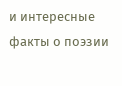и интересные факты о поэзии